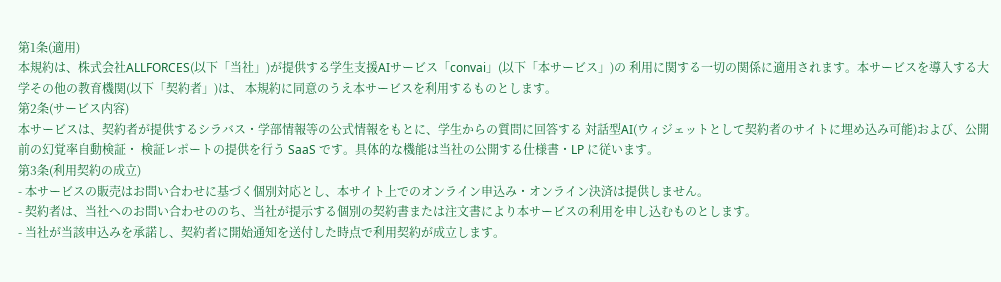第1条(適用)
本規約は、株式会社ALLFORCES(以下「当社」)が提供する学生支援AIサービス「convai」(以下「本サービス」)の 利用に関する一切の関係に適用されます。本サービスを導入する大学その他の教育機関(以下「契約者」)は、 本規約に同意のうえ本サービスを利用するものとします。
第2条(サービス内容)
本サービスは、契約者が提供するシラバス・学部情報等の公式情報をもとに、学生からの質問に回答する 対話型AI(ウィジェットとして契約者のサイトに埋め込み可能)および、公開前の幻覚率自動検証・ 検証レポートの提供を行う SaaS です。具体的な機能は当社の公開する仕様書・LP に従います。
第3条(利用契約の成立)
- 本サービスの販売はお問い合わせに基づく個別対応とし、本サイト上でのオンライン申込み・オンライン決済は提供しません。
- 契約者は、当社へのお問い合わせののち、当社が提示する個別の契約書または注文書により本サービスの利用を申し込むものとします。
- 当社が当該申込みを承諾し、契約者に開始通知を送付した時点で利用契約が成立します。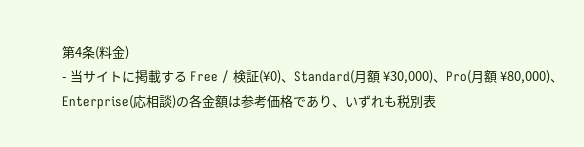第4条(料金)
- 当サイトに掲載する Free / 検証(¥0)、Standard(月額 ¥30,000)、Pro(月額 ¥80,000)、 Enterprise(応相談)の各金額は参考価格であり、いずれも税別表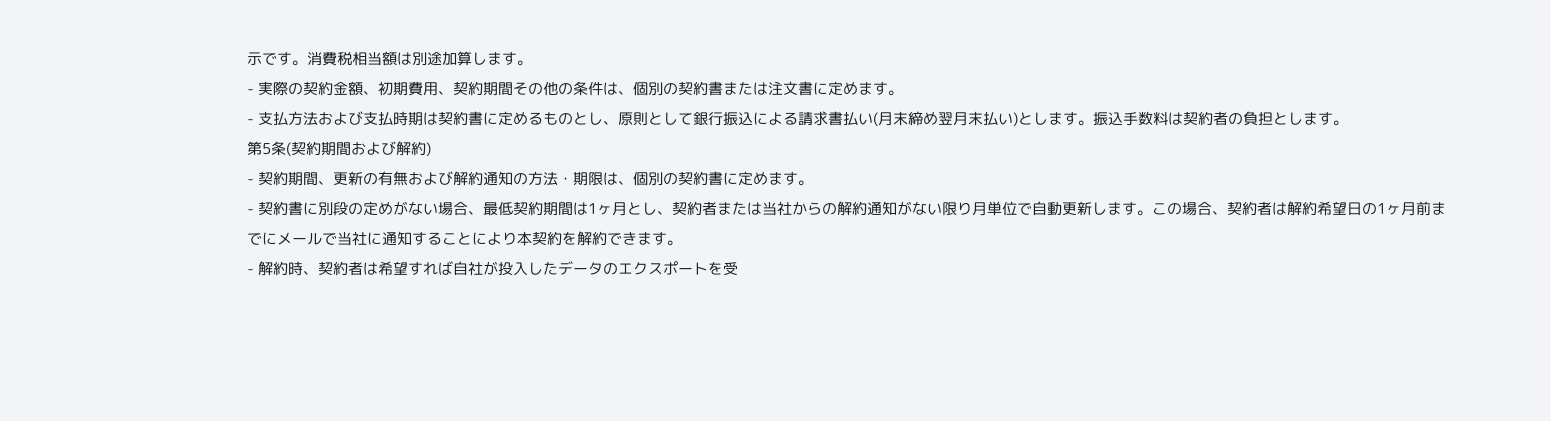示です。消費税相当額は別途加算します。
- 実際の契約金額、初期費用、契約期間その他の条件は、個別の契約書または注文書に定めます。
- 支払方法および支払時期は契約書に定めるものとし、原則として銀行振込による請求書払い(月末締め翌月末払い)とします。振込手数料は契約者の負担とします。
第5条(契約期間および解約)
- 契約期間、更新の有無および解約通知の方法・期限は、個別の契約書に定めます。
- 契約書に別段の定めがない場合、最低契約期間は1ヶ月とし、契約者または当社からの解約通知がない限り月単位で自動更新します。この場合、契約者は解約希望日の1ヶ月前までにメールで当社に通知することにより本契約を解約できます。
- 解約時、契約者は希望すれば自社が投入したデータのエクスポートを受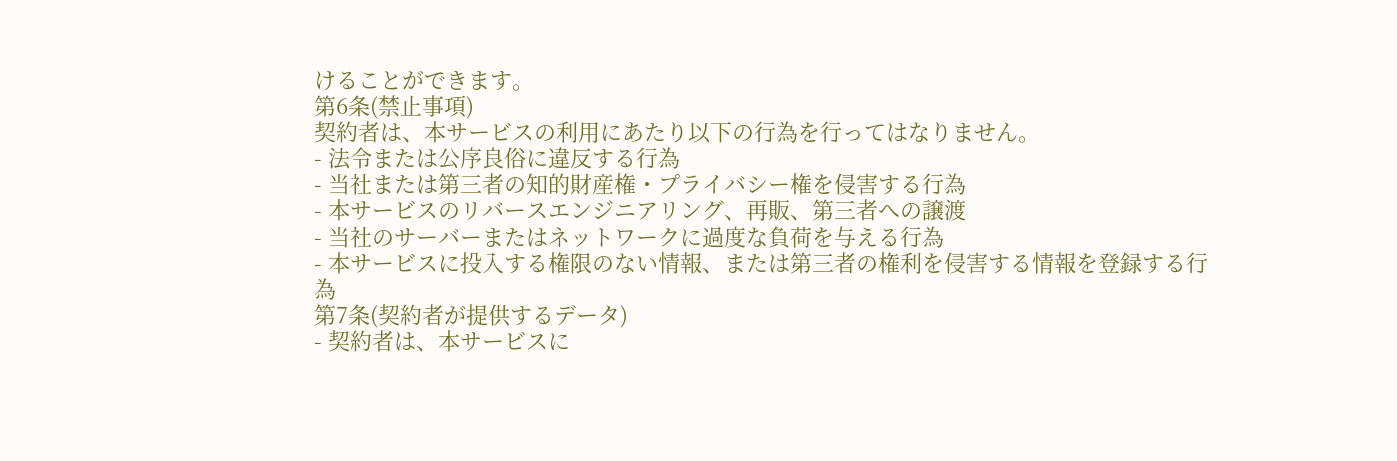けることができます。
第6条(禁止事項)
契約者は、本サービスの利用にあたり以下の行為を行ってはなりません。
- 法令または公序良俗に違反する行為
- 当社または第三者の知的財産権・プライバシー権を侵害する行為
- 本サービスのリバースエンジニアリング、再販、第三者への譲渡
- 当社のサーバーまたはネットワークに過度な負荷を与える行為
- 本サービスに投入する権限のない情報、または第三者の権利を侵害する情報を登録する行為
第7条(契約者が提供するデータ)
- 契約者は、本サービスに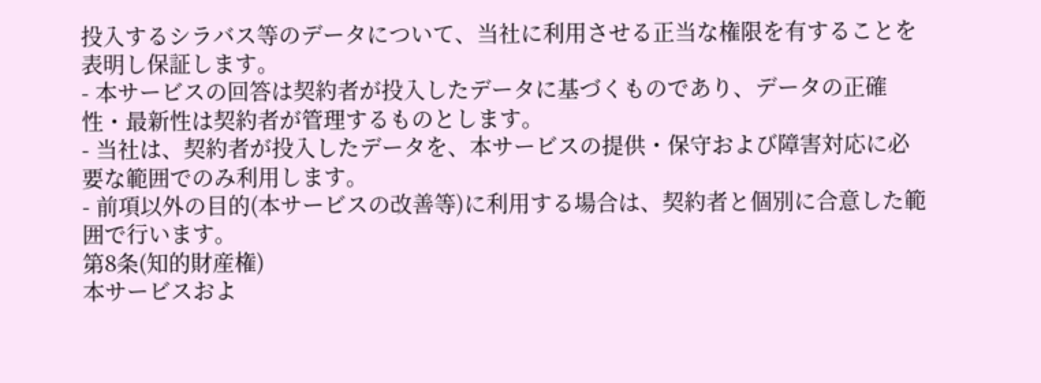投入するシラバス等のデータについて、当社に利用させる正当な権限を有することを表明し保証します。
- 本サービスの回答は契約者が投入したデータに基づくものであり、データの正確性・最新性は契約者が管理するものとします。
- 当社は、契約者が投入したデータを、本サービスの提供・保守および障害対応に必要な範囲でのみ利用します。
- 前項以外の目的(本サービスの改善等)に利用する場合は、契約者と個別に合意した範囲で行います。
第8条(知的財産権)
本サービスおよ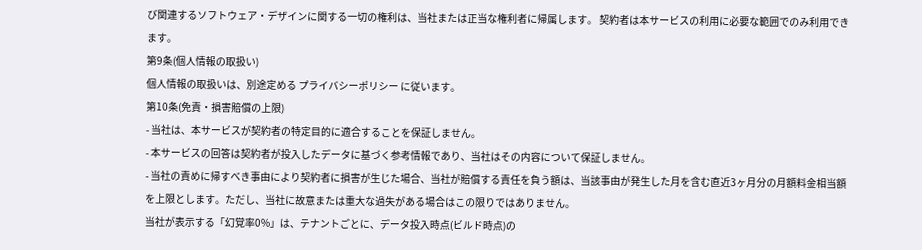び関連するソフトウェア・デザインに関する一切の権利は、当社または正当な権利者に帰属します。 契約者は本サービスの利用に必要な範囲でのみ利用できます。
第9条(個人情報の取扱い)
個人情報の取扱いは、別途定める プライバシーポリシー に従います。
第10条(免責・損害賠償の上限)
- 当社は、本サービスが契約者の特定目的に適合することを保証しません。
- 本サービスの回答は契約者が投入したデータに基づく参考情報であり、当社はその内容について保証しません。
- 当社の責めに帰すべき事由により契約者に損害が生じた場合、当社が賠償する責任を負う額は、当該事由が発生した月を含む直近3ヶ月分の月額料金相当額を上限とします。ただし、当社に故意または重大な過失がある場合はこの限りではありません。
当社が表示する「幻覚率0%」は、テナントごとに、データ投入時点(ビルド時点)の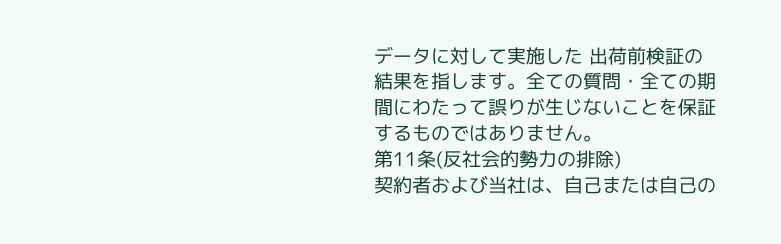データに対して実施した 出荷前検証の結果を指します。全ての質問・全ての期間にわたって誤りが生じないことを保証するものではありません。
第11条(反社会的勢力の排除)
契約者および当社は、自己または自己の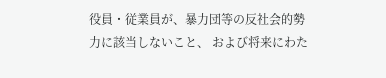役員・従業員が、暴力団等の反社会的勢力に該当しないこと、 および将来にわた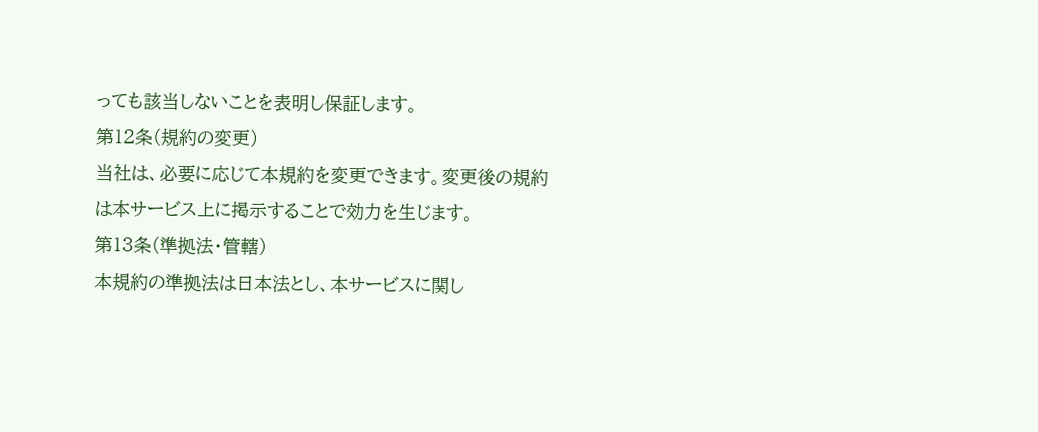っても該当しないことを表明し保証します。
第12条(規約の変更)
当社は、必要に応じて本規約を変更できます。変更後の規約は本サービス上に掲示することで効力を生じます。
第13条(準拠法・管轄)
本規約の準拠法は日本法とし、本サービスに関し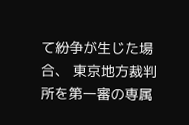て紛争が生じた場合、 東京地方裁判所を第一審の専属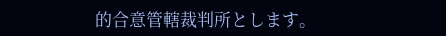的合意管轄裁判所とします。